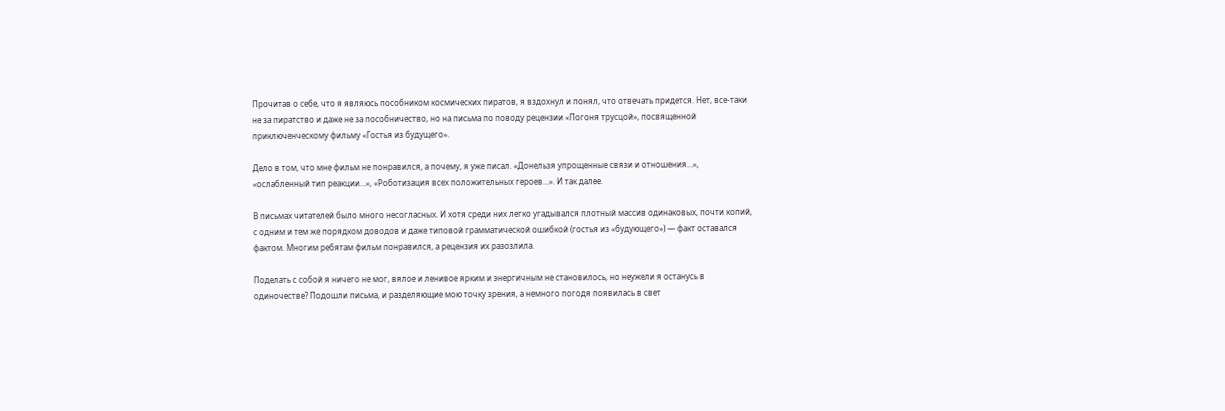Прочитав о себе, что я являюсь пособником космических пиратов, я вздохнул и понял, что отвечать придется. Нет, все-таки не за пиратство и даже не за пособничество, но на письма по поводу рецензии «Погоня трусцой», посвященной приключенческому фильму «Гостья из будущего».

Дело в том, что мне фильм не понравился, а почему, я уже писал. «Донельзя упрощенные связи и отношения…», «ослабленный тип реакции…», «Роботизация всех положительных героев…». И так далее.

В письмах читателей было много несогласных. И хотя среди них легко угадывался плотный массив одинаковых, почти копий, с одним и тем же порядком доводов и даже типовой грамматической ошибкой (гостья из «будующего») — факт оставался фактом. Многим ребятам фильм понравился, а рецензия их разозлила.

Поделать с собой я ничего не мог, вялое и ленивое ярким и энергичным не становилось, но неужели я останусь в одиночестве? Подошли письма, и разделяющие мою точку зрения, а немного погодя появилась в свет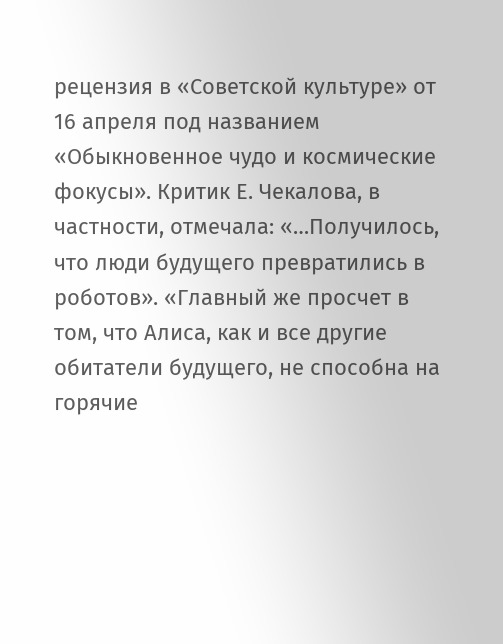рецензия в «Советской культуре» от 16 апреля под названием «Обыкновенное чудо и космические фокусы». Критик Е. Чекалова, в частности, отмечала: «…Получилось, что люди будущего превратились в роботов». «Главный же просчет в том, что Алиса, как и все другие обитатели будущего, не способна на горячие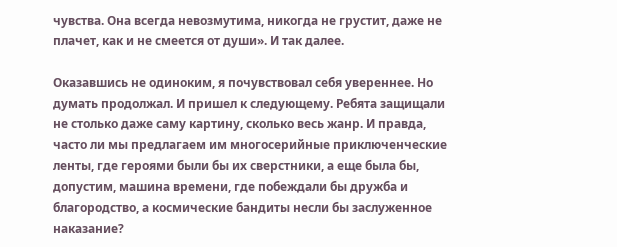чувства. Она всегда невозмутима, никогда не грустит, даже не плачет, как и не смеется от души». И так далее.

Оказавшись не одиноким, я почувствовал себя увереннее. Но думать продолжал. И пришел к следующему. Ребята защищали не столько даже саму картину, сколько весь жанр. И правда, часто ли мы предлагаем им многосерийные приключенческие ленты, где героями были бы их сверстники, а еще была бы, допустим, машина времени, где побеждали бы дружба и благородство, а космические бандиты несли бы заслуженное наказание?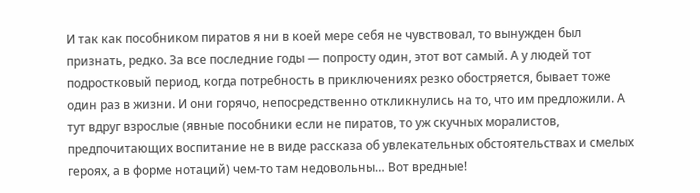И так как пособником пиратов я ни в коей мере себя не чувствовал, то вынужден был признать, редко. За все последние годы — попросту один, этот вот самый. А у людей тот подростковый период, когда потребность в приключениях резко обостряется, бывает тоже один раз в жизни. И они горячо, непосредственно откликнулись на то, что им предложили. А тут вдруг взрослые (явные пособники если не пиратов, то уж скучных моралистов, предпочитающих воспитание не в виде рассказа об увлекательных обстоятельствах и смелых героях, а в форме нотаций) чем-то там недовольны… Вот вредные!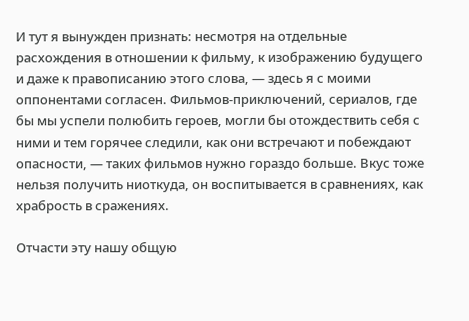И тут я вынужден признать: несмотря на отдельные расхождения в отношении к фильму, к изображению будущего и даже к правописанию этого слова, — здесь я с моими оппонентами согласен. Фильмов-приключений, сериалов, где бы мы успели полюбить героев, могли бы отождествить себя с ними и тем горячее следили, как они встречают и побеждают опасности, — таких фильмов нужно гораздо больше. Вкус тоже нельзя получить ниоткуда, он воспитывается в сравнениях, как храбрость в сражениях.

Отчасти эту нашу общую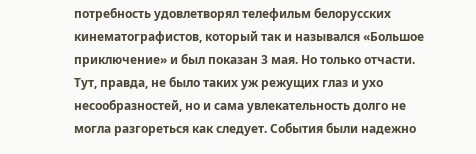потребность удовлетворял телефильм белорусских кинематографистов, который так и назывался «Большое приключение» и был показан 3 мая. Но только отчасти. Тут, правда, не было таких уж режущих глаз и ухо несообразностей, но и сама увлекательность долго не могла разгореться как следует. События были надежно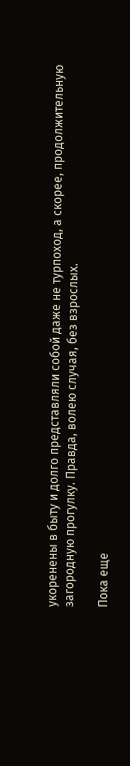укоренены в быту и долго представляли собой даже не турпоход, а скорее, продолжительную загородную прогулку. Правда, волею случая, без взрослых.

Пока еще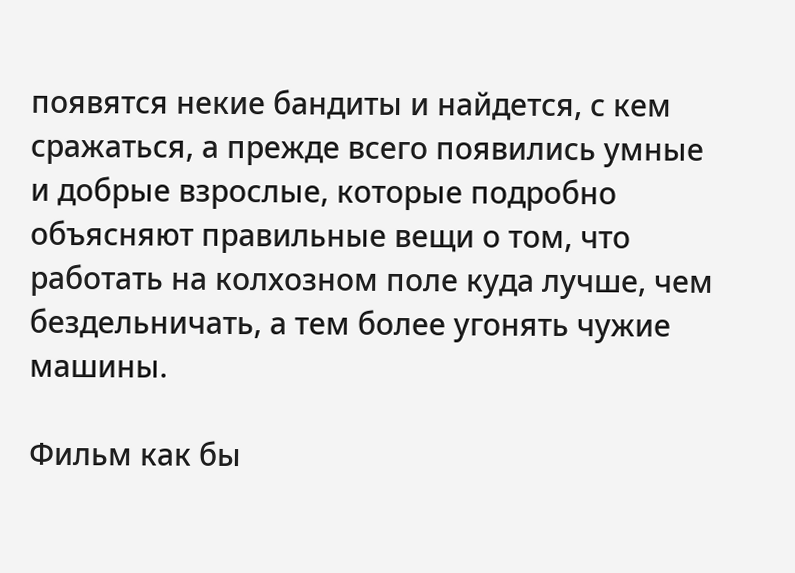появятся некие бандиты и найдется, с кем сражаться, а прежде всего появились умные и добрые взрослые, которые подробно объясняют правильные вещи о том, что работать на колхозном поле куда лучше, чем бездельничать, а тем более угонять чужие машины.

Фильм как бы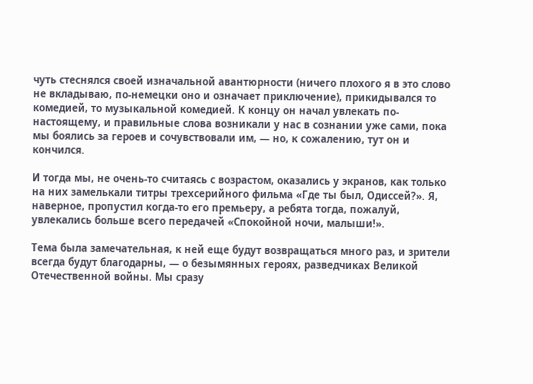чуть стеснялся своей изначальной авантюрности (ничего плохого я в это слово не вкладываю, по-немецки оно и означает приключение), прикидывался то комедией, то музыкальной комедией. К концу он начал увлекать по-настоящему, и правильные слова возникали у нас в сознании уже сами, пока мы боялись за героев и сочувствовали им, — но, к сожалению, тут он и кончился.

И тогда мы, не очень-то считаясь с возрастом, оказались у экранов, как только на них замелькали титры трехсерийного фильма «Где ты был, Одиссей?». Я, наверное, пропустил когда-то его премьеру, а ребята тогда, пожалуй, увлекались больше всего передачей «Спокойной ночи, малыши!».

Тема была замечательная, к ней еще будут возвращаться много раз, и зрители всегда будут благодарны, — о безымянных героях, разведчиках Великой Отечественной войны. Мы сразу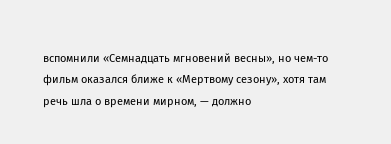вспомнили «Семнадцать мгновений весны», но чем-то фильм оказался ближе к «Мертвому сезону», хотя там речь шла о времени мирном, — должно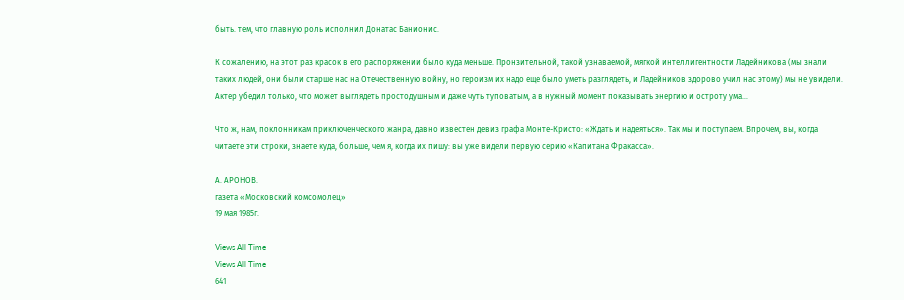быть. тем, что главную роль исполнил Донатас Банионис.

К сожалению, на этот раз красок в его распоряжении было куда меньше. Пронзительной, такой узнаваемой, мягкой интеллигентности Ладейникова (мы знали таких людей, они были старше нас на Отечественную войну, но героизм их надо еще было уметь разглядеть, и Ладейников здорово учил нас этому) мы не увидели. Актер убедил только, что может выглядеть простодушным и даже чуть туповатым, а в нужный момент показывать энергию и остроту ума…

Что ж, нам, поклонникам приключенческого жанра, давно известен девиз графа Монте-Кристо: «Ждать и надеяться». Так мы и поступаем. Впрочем, вы, когда читаете эти строки, знаете куда, больше, чем я, когда их пишу: вы уже видели первую серию «Капитана Фракасса».

А. АРОНОВ.
газета «Московский комсомолец»
19 мая 1985г.

Views All Time
Views All Time
641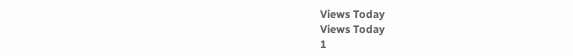Views Today
Views Today
1